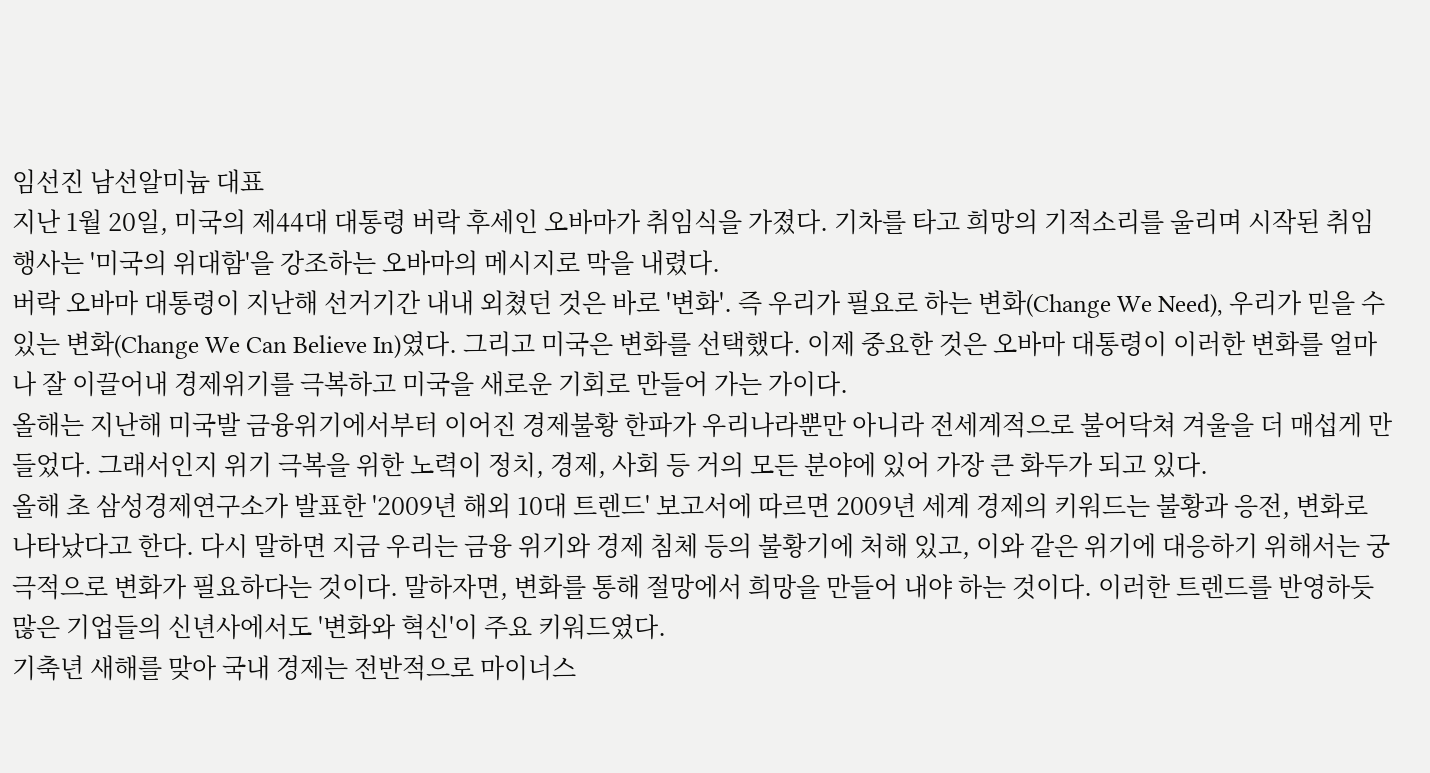임선진 남선알미늄 대표
지난 1월 20일, 미국의 제44대 대통령 버락 후세인 오바마가 취임식을 가졌다. 기차를 타고 희망의 기적소리를 울리며 시작된 취임 행사는 '미국의 위대함'을 강조하는 오바마의 메시지로 막을 내렸다.
버락 오바마 대통령이 지난해 선거기간 내내 외쳤던 것은 바로 '변화'. 즉 우리가 필요로 하는 변화(Change We Need), 우리가 믿을 수 있는 변화(Change We Can Believe In)였다. 그리고 미국은 변화를 선택했다. 이제 중요한 것은 오바마 대통령이 이러한 변화를 얼마나 잘 이끌어내 경제위기를 극복하고 미국을 새로운 기회로 만들어 가는 가이다.
올해는 지난해 미국발 금융위기에서부터 이어진 경제불황 한파가 우리나라뿐만 아니라 전세계적으로 불어닥쳐 겨울을 더 매섭게 만들었다. 그래서인지 위기 극복을 위한 노력이 정치, 경제, 사회 등 거의 모든 분야에 있어 가장 큰 화두가 되고 있다.
올해 초 삼성경제연구소가 발표한 '2009년 해외 10대 트렌드' 보고서에 따르면 2009년 세계 경제의 키워드는 불황과 응전, 변화로 나타났다고 한다. 다시 말하면 지금 우리는 금융 위기와 경제 침체 등의 불황기에 처해 있고, 이와 같은 위기에 대응하기 위해서는 궁극적으로 변화가 필요하다는 것이다. 말하자면, 변화를 통해 절망에서 희망을 만들어 내야 하는 것이다. 이러한 트렌드를 반영하듯 많은 기업들의 신년사에서도 '변화와 혁신'이 주요 키워드였다.
기축년 새해를 맞아 국내 경제는 전반적으로 마이너스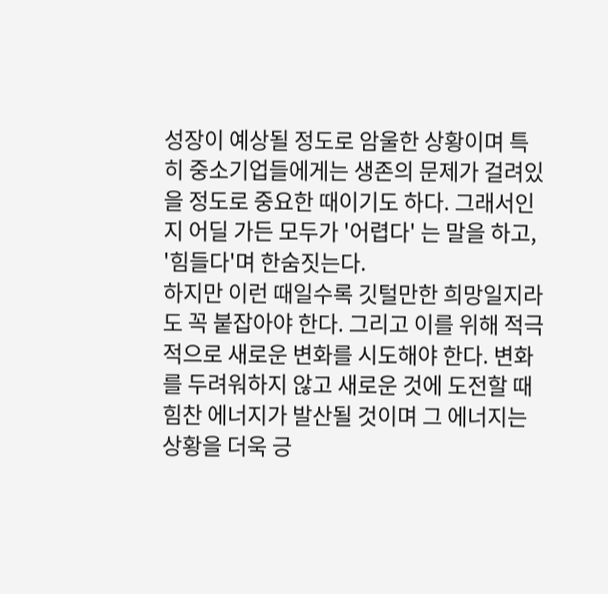성장이 예상될 정도로 암울한 상황이며 특히 중소기업들에게는 생존의 문제가 걸려있을 정도로 중요한 때이기도 하다. 그래서인지 어딜 가든 모두가 '어렵다' 는 말을 하고, '힘들다'며 한숨짓는다.
하지만 이런 때일수록 깃털만한 희망일지라도 꼭 붙잡아야 한다. 그리고 이를 위해 적극적으로 새로운 변화를 시도해야 한다. 변화를 두려워하지 않고 새로운 것에 도전할 때 힘찬 에너지가 발산될 것이며 그 에너지는 상황을 더욱 긍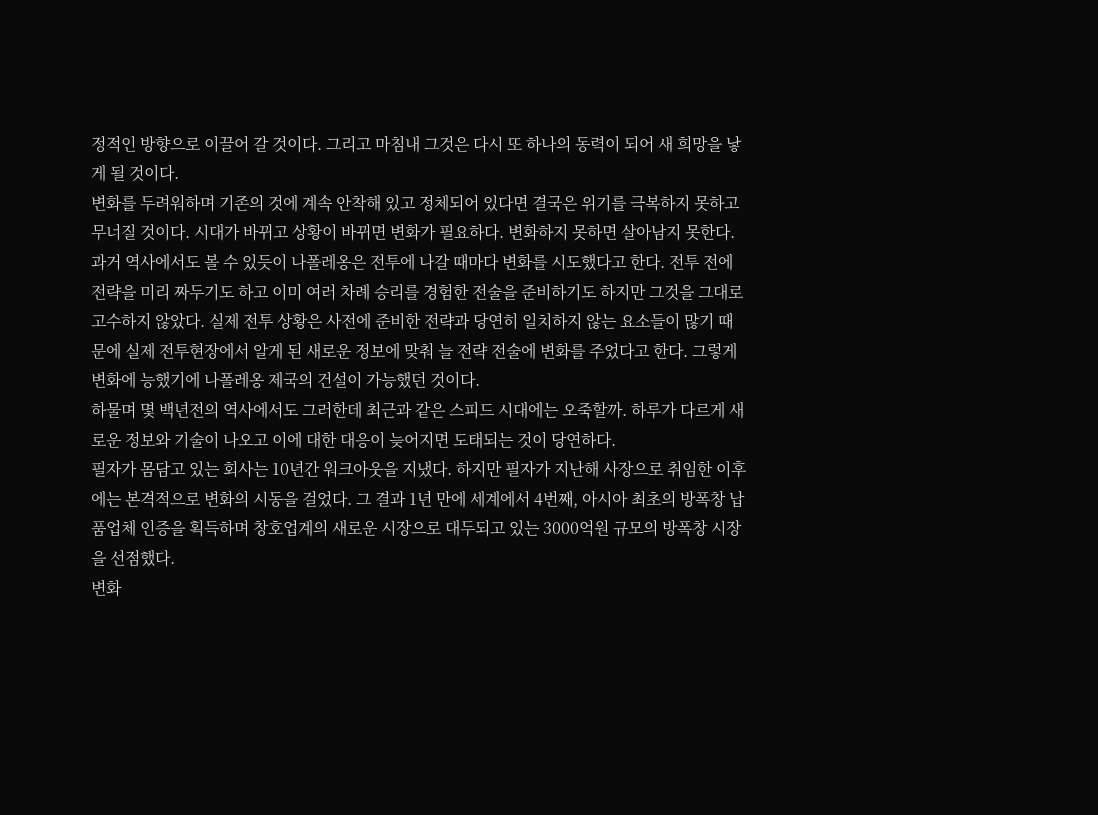정적인 방향으로 이끌어 갈 것이다. 그리고 마침내 그것은 다시 또 하나의 동력이 되어 새 희망을 낳게 될 것이다.
변화를 두려워하며 기존의 것에 계속 안착해 있고 정체되어 있다면 결국은 위기를 극복하지 못하고 무너질 것이다. 시대가 바뀌고 상황이 바뀌면 변화가 필요하다. 변화하지 못하면 살아남지 못한다.
과거 역사에서도 볼 수 있듯이 나폴레옹은 전투에 나갈 때마다 변화를 시도했다고 한다. 전투 전에 전략을 미리 짜두기도 하고 이미 여러 차례 승리를 경험한 전술을 준비하기도 하지만 그것을 그대로 고수하지 않았다. 실제 전투 상황은 사전에 준비한 전략과 당연히 일치하지 않는 요소들이 많기 때문에 실제 전투현장에서 알게 된 새로운 정보에 맞춰 늘 전략 전술에 변화를 주었다고 한다. 그렇게 변화에 능했기에 나폴레옹 제국의 건설이 가능했던 것이다.
하물며 몇 백년전의 역사에서도 그러한데 최근과 같은 스피드 시대에는 오죽할까. 하루가 다르게 새로운 정보와 기술이 나오고 이에 대한 대응이 늦어지면 도태되는 것이 당연하다.
필자가 몸담고 있는 회사는 10년간 워크아웃을 지냈다. 하지만 필자가 지난해 사장으로 취임한 이후에는 본격적으로 변화의 시동을 걸었다. 그 결과 1년 만에 세계에서 4번째, 아시아 최초의 방폭창 납품업체 인증을 획득하며 창호업계의 새로운 시장으로 대두되고 있는 3000억원 규모의 방폭창 시장을 선점했다.
변화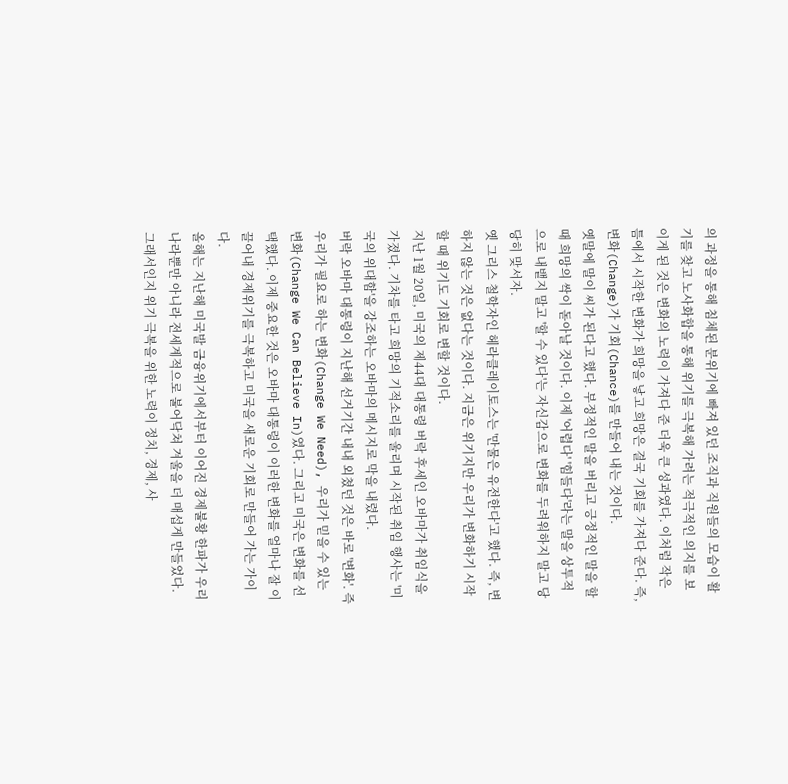의 과정을 통해 침체된 분위기에 빠져 있던 조직과 직원들의 모습이 활기를 찾고 노사화합을 통해 위기를 극복해 가려는 적극적인 의지를 보이게 된 것은 변화의 노력이 가져다 준 더욱 큰 성과였다. 이처럼 작은 틈에서 시작한 변화가 희망을 낳고 희망은 결국 기회를 가져다 준다. 즉, 변화(Change)가 기회(Chance)를 만들어 내는 것이다.
옛말에 말이 씨가 된다고 했다. 부정적인 말을 버리고 긍정적인 말을 할 때 희망의 싹이 돋아날 것이다. 이제 '어렵다' '힘들다'라는 말을 상투적으로 내뱉지 말고 '할 수 있다'는 자신감으로 변화를 두려워하지 말고 당당히 맞서자.
옛 그리스 철학자인 헤라클레이토스는 '만물은 유전한다'고 했다. 즉, 변하지 않는 것은 없다는 것이다. 지금은 위기지만 우리가 변화하기 시작할 때 위기도 기회로 변할 것이다.
지난 1월 20일, 미국의 제44대 대통령 버락 후세인 오바마가 취임식을 가졌다. 기차를 타고 희망의 기적소리를 울리며 시작된 취임 행사는 '미국의 위대함'을 강조하는 오바마의 메시지로 막을 내렸다.
버락 오바마 대통령이 지난해 선거기간 내내 외쳤던 것은 바로 '변화'. 즉 우리가 필요로 하는 변화(Change We Need), 우리가 믿을 수 있는 변화(Change We Can Believe In)였다. 그리고 미국은 변화를 선택했다. 이제 중요한 것은 오바마 대통령이 이러한 변화를 얼마나 잘 이끌어내 경제위기를 극복하고 미국을 새로운 기회로 만들어 가는 가이다.
올해는 지난해 미국발 금융위기에서부터 이어진 경제불황 한파가 우리나라뿐만 아니라 전세계적으로 불어닥쳐 겨울을 더 매섭게 만들었다. 그래서인지 위기 극복을 위한 노력이 정치, 경제, 사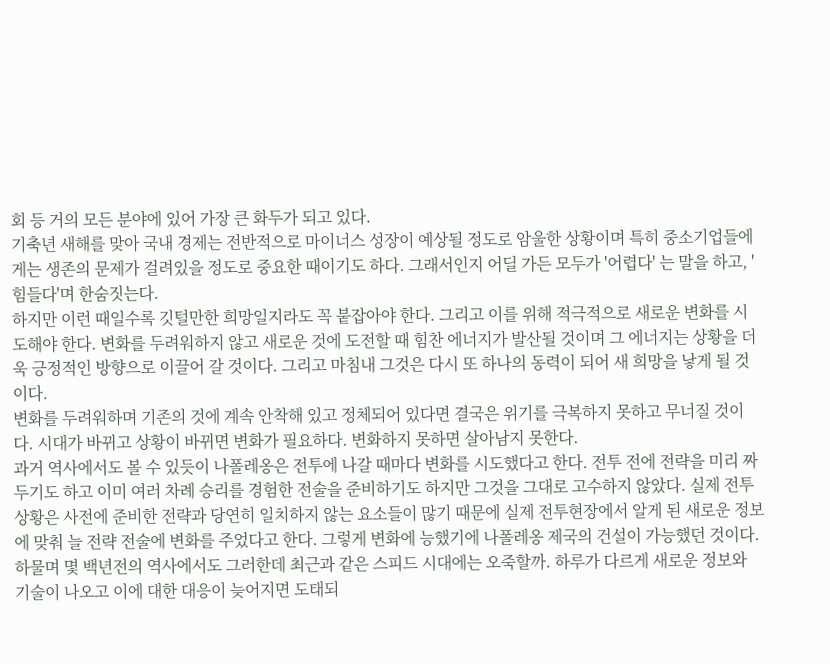회 등 거의 모든 분야에 있어 가장 큰 화두가 되고 있다.
기축년 새해를 맞아 국내 경제는 전반적으로 마이너스 성장이 예상될 정도로 암울한 상황이며 특히 중소기업들에게는 생존의 문제가 걸려있을 정도로 중요한 때이기도 하다. 그래서인지 어딜 가든 모두가 '어렵다' 는 말을 하고, '힘들다'며 한숨짓는다.
하지만 이런 때일수록 깃털만한 희망일지라도 꼭 붙잡아야 한다. 그리고 이를 위해 적극적으로 새로운 변화를 시도해야 한다. 변화를 두려워하지 않고 새로운 것에 도전할 때 힘찬 에너지가 발산될 것이며 그 에너지는 상황을 더욱 긍정적인 방향으로 이끌어 갈 것이다. 그리고 마침내 그것은 다시 또 하나의 동력이 되어 새 희망을 낳게 될 것이다.
변화를 두려워하며 기존의 것에 계속 안착해 있고 정체되어 있다면 결국은 위기를 극복하지 못하고 무너질 것이다. 시대가 바뀌고 상황이 바뀌면 변화가 필요하다. 변화하지 못하면 살아남지 못한다.
과거 역사에서도 볼 수 있듯이 나폴레옹은 전투에 나갈 때마다 변화를 시도했다고 한다. 전투 전에 전략을 미리 짜두기도 하고 이미 여러 차례 승리를 경험한 전술을 준비하기도 하지만 그것을 그대로 고수하지 않았다. 실제 전투 상황은 사전에 준비한 전략과 당연히 일치하지 않는 요소들이 많기 때문에 실제 전투현장에서 알게 된 새로운 정보에 맞춰 늘 전략 전술에 변화를 주었다고 한다. 그렇게 변화에 능했기에 나폴레옹 제국의 건설이 가능했던 것이다.
하물며 몇 백년전의 역사에서도 그러한데 최근과 같은 스피드 시대에는 오죽할까. 하루가 다르게 새로운 정보와 기술이 나오고 이에 대한 대응이 늦어지면 도태되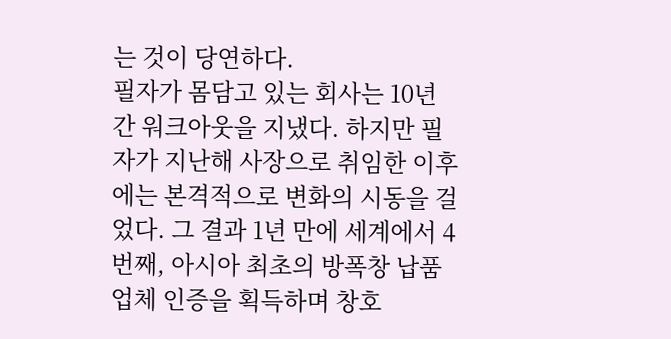는 것이 당연하다.
필자가 몸담고 있는 회사는 10년간 워크아웃을 지냈다. 하지만 필자가 지난해 사장으로 취임한 이후에는 본격적으로 변화의 시동을 걸었다. 그 결과 1년 만에 세계에서 4번째, 아시아 최초의 방폭창 납품업체 인증을 획득하며 창호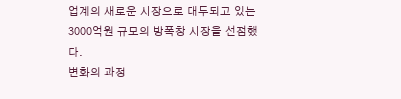업계의 새로운 시장으로 대두되고 있는 3000억원 규모의 방폭창 시장을 선점했다.
변화의 과정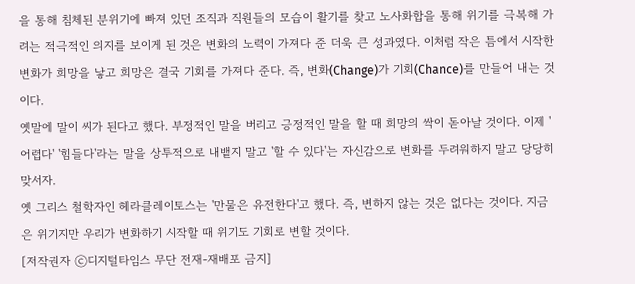을 통해 침체된 분위기에 빠져 있던 조직과 직원들의 모습이 활기를 찾고 노사화합을 통해 위기를 극복해 가려는 적극적인 의지를 보이게 된 것은 변화의 노력이 가져다 준 더욱 큰 성과였다. 이처럼 작은 틈에서 시작한 변화가 희망을 낳고 희망은 결국 기회를 가져다 준다. 즉, 변화(Change)가 기회(Chance)를 만들어 내는 것이다.
옛말에 말이 씨가 된다고 했다. 부정적인 말을 버리고 긍정적인 말을 할 때 희망의 싹이 돋아날 것이다. 이제 '어렵다' '힘들다'라는 말을 상투적으로 내뱉지 말고 '할 수 있다'는 자신감으로 변화를 두려워하지 말고 당당히 맞서자.
옛 그리스 철학자인 헤라클레이토스는 '만물은 유전한다'고 했다. 즉, 변하지 않는 것은 없다는 것이다. 지금은 위기지만 우리가 변화하기 시작할 때 위기도 기회로 변할 것이다.
[저작권자 ⓒ디지털타임스 무단 전재-재배포 금지]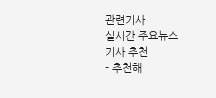관련기사
실시간 주요뉴스
기사 추천
- 추천해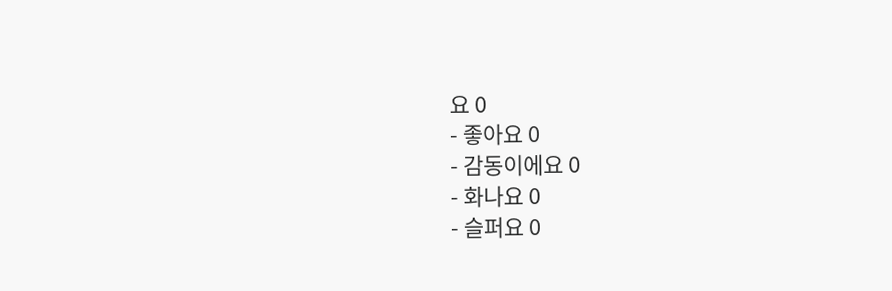요 0
- 좋아요 0
- 감동이에요 0
- 화나요 0
- 슬퍼요 0